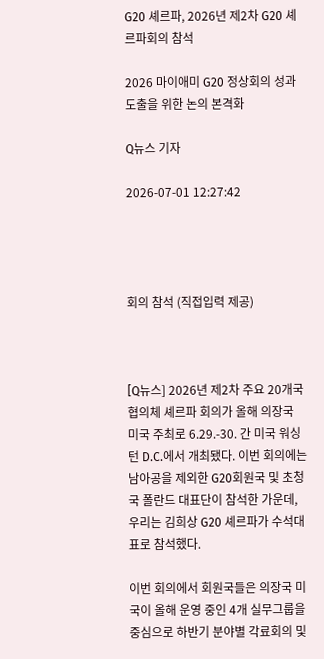G20 셰르파, 2026년 제2차 G20 셰르파회의 참석

2026 마이애미 G20 정상회의 성과 도출을 위한 논의 본격화

Q뉴스 기자

2026-07-01 12:27:42




회의 참석 (직접입력 제공)



[Q뉴스] 2026년 제2차 주요 20개국 협의체 셰르파 회의가 올해 의장국 미국 주최로 6.29.-30. 간 미국 워싱턴 D.C.에서 개최됐다. 이번 회의에는 남아공을 제외한 G20회원국 및 초청국 폴란드 대표단이 참석한 가운데, 우리는 김희상 G20 셰르파가 수석대표로 참석했다.

이번 회의에서 회원국들은 의장국 미국이 올해 운영 중인 4개 실무그룹을 중심으로 하반기 분야별 각료회의 및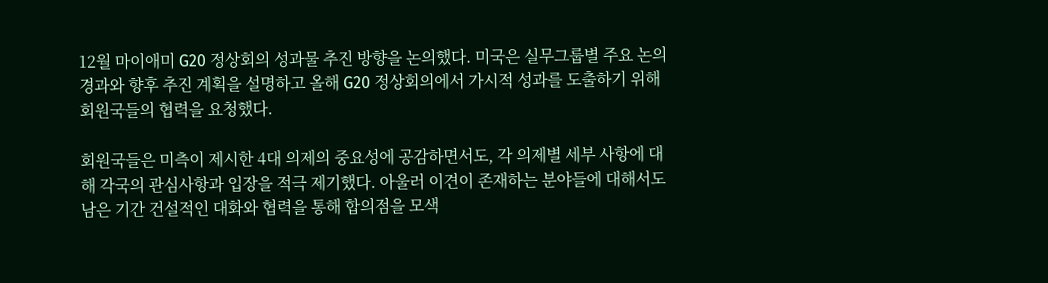12월 마이애미 G20 정상회의 성과물 추진 방향을 논의했다. 미국은 실무그룹별 주요 논의 경과와 향후 추진 계획을 설명하고 올해 G20 정상회의에서 가시적 성과를 도출하기 위해 회원국들의 협력을 요청했다.

회원국들은 미측이 제시한 4대 의제의 중요성에 공감하면서도, 각 의제별 세부 사항에 대해 각국의 관심사항과 입장을 적극 제기했다. 아울러 이견이 존재하는 분야들에 대해서도 남은 기간 건설적인 대화와 협력을 통해 합의점을 모색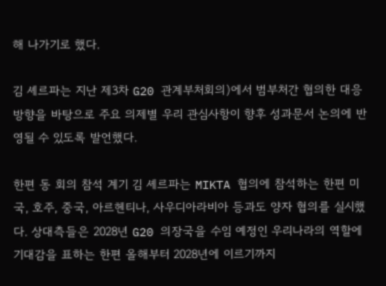해 나가기로 했다.

김 셰르파는 지난 제3차 G20 관계부처회의)에서 범부처간 협의한 대응 방향을 바탕으로 주요 의제별 우리 관심사항이 향후 성과문서 논의에 반영될 수 있도록 발언했다.

한편 동 회의 참석 계기 김 셰르파는 MIKTA 협의에 참석하는 한편 미국, 호주, 중국, 아르헨티나, 사우디아라비아 등과도 양자 협의를 실시했다. 상대측들은 2028년 G20 의장국을 수임 예정인 우리나라의 역할에 기대감을 표하는 한편 올해부터 2028년에 이르기까지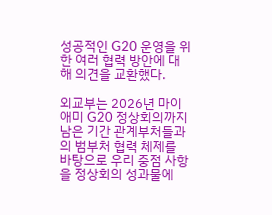성공적인 G20 운영을 위한 여러 협력 방안에 대해 의견을 교환했다.

외교부는 2026년 마이애미 G20 정상회의까지 남은 기간 관계부처들과의 범부처 협력 체제를 바탕으로 우리 중점 사항을 정상회의 성과물에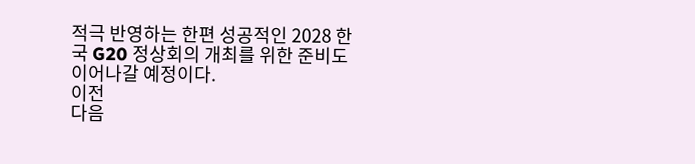적극 반영하는 한편 성공적인 2028 한국 G20 정상회의 개최를 위한 준비도 이어나갈 예정이다.
이전
다음